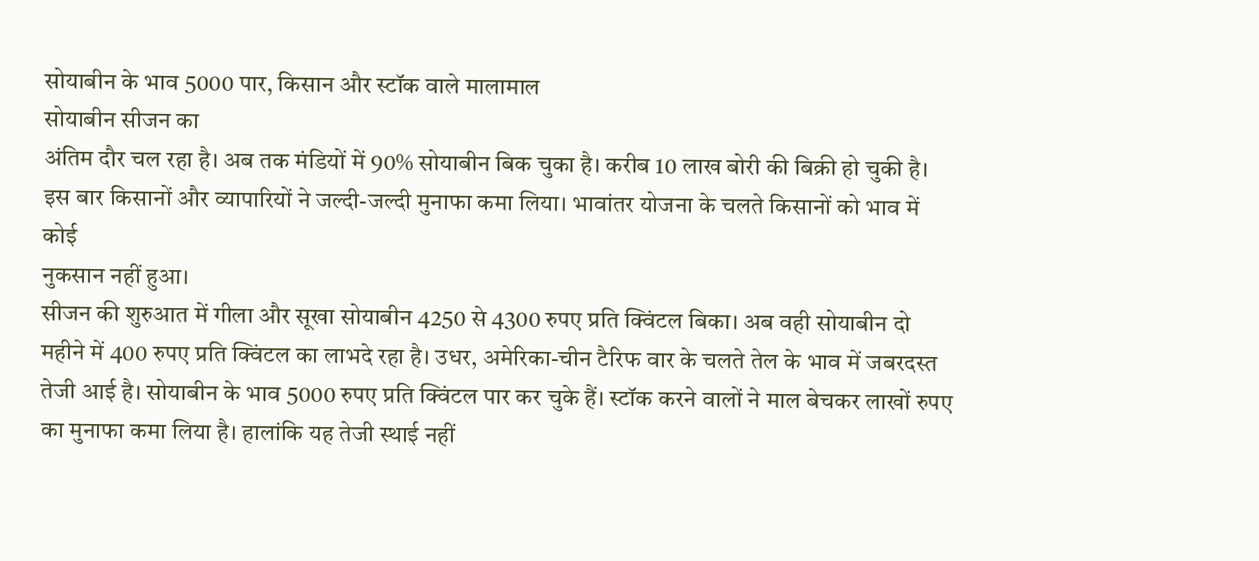सोयाबीन के भाव 5000 पार, किसान और स्टॉक वाले मालामाल
सोयाबीन सीजन का
अंतिम दौर चल रहा है। अब तक मंडियों में 90% सोयाबीन बिक चुका है। करीब 10 लाख बोरी की बिक्री हो चुकी है। इस बार किसानों और व्यापारियों ने जल्दी-जल्दी मुनाफा कमा लिया। भावांतर योजना के चलते किसानों को भाव में कोई
नुकसान नहीं हुआ।
सीजन की शुरुआत में गीला और सूखा सोयाबीन 4250 से 4300 रुपए प्रति क्विंटल बिका। अब वही सोयाबीन दो महीने में 400 रुपए प्रति क्विंटल का लाभदे रहा है। उधर, अमेरिका-चीन टैरिफ वार के चलते तेल के भाव में जबरदस्त तेजी आई है। सोयाबीन के भाव 5000 रुपए प्रति क्विंटल पार कर चुके हैं। स्टॉक करने वालों ने माल बेचकर लाखों रुपए का मुनाफा कमा लिया है। हालांकि यह तेजी स्थाई नहीं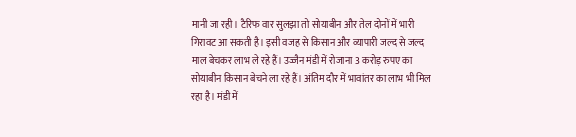मानी जा रही। टैरिफ वार सुलझा तो सोयाबीन और तेल दोनों में भारी गिरावट आ सकती है। इसी वजह से किसान और व्यापारी जल्द से जल्द माल बेचकर लाभ ले रहे हैं। उज्जैन मंडी में रोजाना 3 करोड़ रुपए का सोयाबीन किसान बेचने ला रहे हैं। अंतिम दौर में भावांतर का लाभ भी मिल रहा है। मंडी में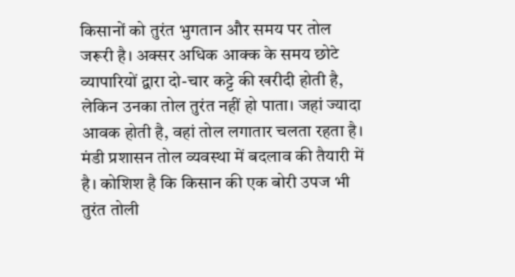किसानों को तुरंत भुगतान और समय पर तोल जरूरी है। अक्सर अधिक आक्क के समय छोटे व्यापारियों द्वारा दो-चार कट्टे की खरीदी होती है, लेकिन उनका तोल तुरंत नहीं हो पाता। जहां ज्यादा आवक होती है, वहां तोल लगातार चलता रहता है। मंडी प्रशासन तोल व्यवस्था में बदलाव की तैयारी में है। कोशिश है कि किसान की एक बोरी उपज भी तुरंत तोली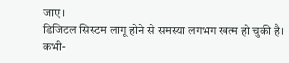जाए।
डिजिटल सिस्टम लागू होने से समस्या लगभग खत्म हो चुकी है। कभी-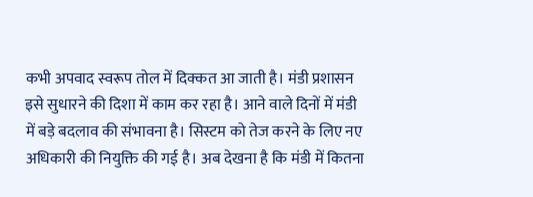कभी अपवाद स्वरूप तोल में दिक्कत आ जाती है। मंडी प्रशासन इसे सुधारने की दिशा में काम कर रहा है। आने वाले दिनों में मंडी में बड़े बदलाव की संभावना है। सिस्टम को तेज करने के लिए नए अधिकारी की नियुक्ति की गई है। अब देखना है कि मंडी में कितना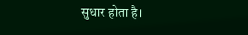सुधार होता है।